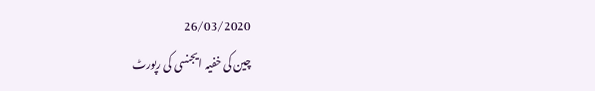26/03/2020
چین کی خفیہ ایجنسی کی رپورٹ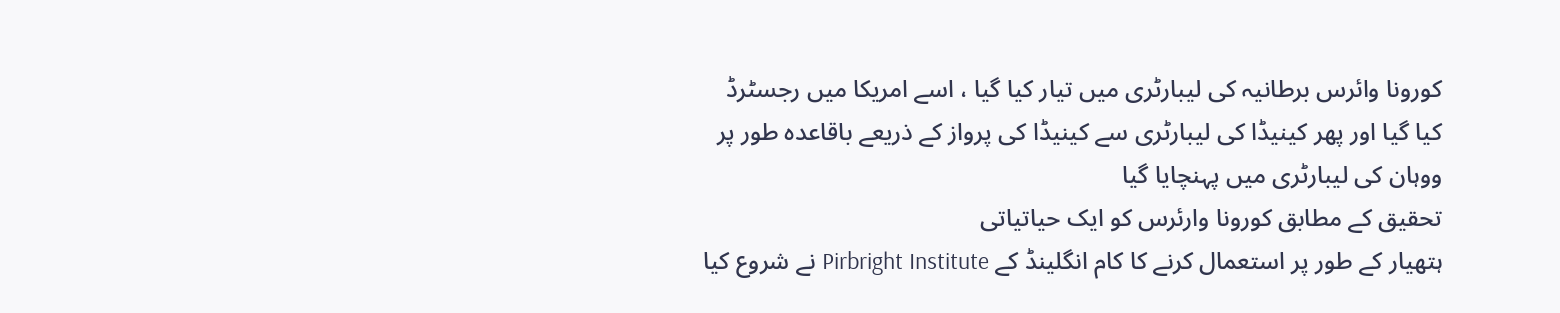کورونا وائرس برطانیہ کی لیبارٹری میں تیار کیا گیا ، اسے امریکا میں رجسٹرڈ کیا گیا اور پھر کینیڈا کی لیبارٹری سے کینیڈا کی پرواز کے ذریعے باقاعدہ طور پر ووہان کی لیبارٹری میں پہنچایا گیا
تحقیق کے مطابق کورونا وارئرس کو ایک حیاتیاتی
ہتھیار کے طور پر استعمال کرنے کا کام انگلینڈ کے Pirbright Institute نے شروع کیا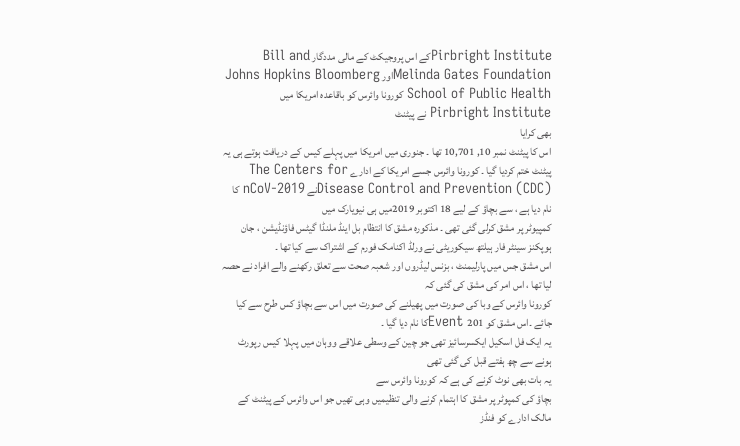Pirbright Instituteکے اس پروجیکٹ کے مالی مددگار Bill and Melinda Gates Foundationاور Johns Hopkins Bloomberg School of Public Health کورونا وائرس کو باقاعدہ امریکا میں Pirbright Institute نے پیٹنٹ
بھی کرایا
اس کا پیٹنٹ نمبر 10, 10,701 تھا ۔ جنوری میں امریکا میں پہلے کیس کے دریافت ہوتے ہی یہ پیٹنٹ ختم کردیا گیا ۔ کورونا وائرس جسے امریکا کے ادارے The Centers for Disease Control and Prevention (CDC)نے 2019-nCoV کا نام دیا ہے ، سے بچاؤ کے لیے 18 اکتوبر 2019میں ہی نیویارک میں
کمپیوٹر پر مشق کرلی گئی تھی ۔ مذکورہ مشق کا انتظام بل اینڈ ملنڈا گیٹس فاؤنڈیشن ، جان ہوپکنز سینٹر فار ہیلتھ سیکوریٹی نے ورلڈ اکنامک فورم کے اشتراک سے کیا تھا ۔
اس مشق جس میں پارلیمنٹ ، بزنس لیڈروں اور شعبہ صحت سے تعلق رکھنے والے افراد نے حصہ لیا تھا ، اس امر کی مشق کی گئی کہ
کورونا وائرس کے وبا کی صورت میں پھیلنے کی صورت میں اس سے بچاؤ کس طرح سے کیا جائے ۔اس مشق کو Event 201کا نام دیا گیا ۔
یہ ایک فل اسکیل ایکسرسائیز تھی جو چین کے وسطی علاقے ووہان میں پہلا کیس رپورٹ ہونے سے چھ ہفتے قبل کی گئی تھی
یہ بات بھی نوٹ کرنے کی ہے کہ کورونا وائرس سے
بچاؤ کی کمپوٹر پر مشق کا اہتمام کرنے والی تنظیمیں وہی تھیں جو اس وائرس کے پیٹنٹ کے مالک ادارے کو فنڈز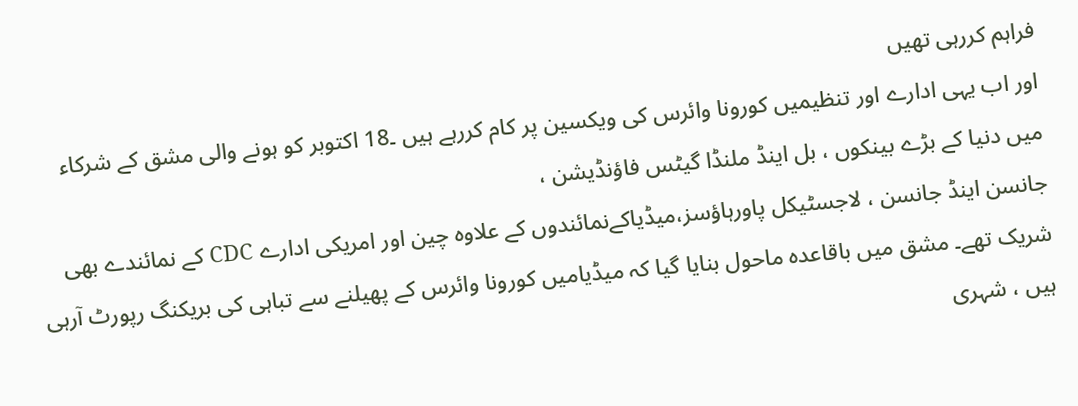فراہم کررہی تھیں
اور اب یہی ادارے اور تنظیمیں کورونا وائرس کی ویکسین پر کام کررہے ہیں ۔18 اکتوبر کو ہونے والی مشق کے شرکاء میں دنیا کے بڑے بینکوں ، بل اینڈ ملنڈا گیٹس فاؤنڈیشن ،
جانسن اینڈ جانسن ، لاجسٹیکل پاورہاؤسز،میڈیاکےنمائندوں کے علاوہ چین اور امریکی ادارے CDC کے نمائندے بھی شریک تھے۔ مشق میں باقاعدہ ماحول بنایا گیا کہ میڈیامیں کورونا وائرس کے پھیلنے سے تباہی کی بریکنگ رپورٹ آرہی ہیں ، شہری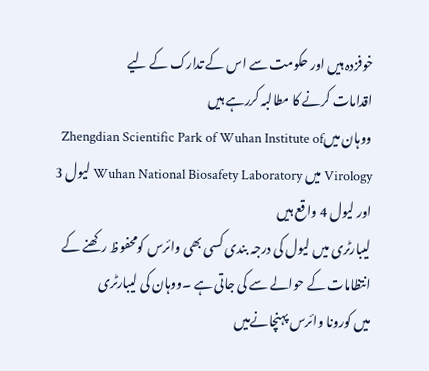خوفزدہ ہیں اور حکومت سے اس کے تدارک کے لیے
اقدامات کرنے کا مطالبہ کررہے ہیں
ووہان میںZhengdian Scientific Park of Wuhan Institute of Virology میں Wuhan National Biosafety Laboratory لیول 3 اور لیول 4 واقع ہیں
لیبارٹری میں لیول کی درجہ بندی کسی بھی وائرس کومحفوظ رکھنے کے انتظامات کے حوالے سے کی جاتی ہے ۔ووہان کی لیبارٹری
میں کورونا وائرس پہنچانےمیں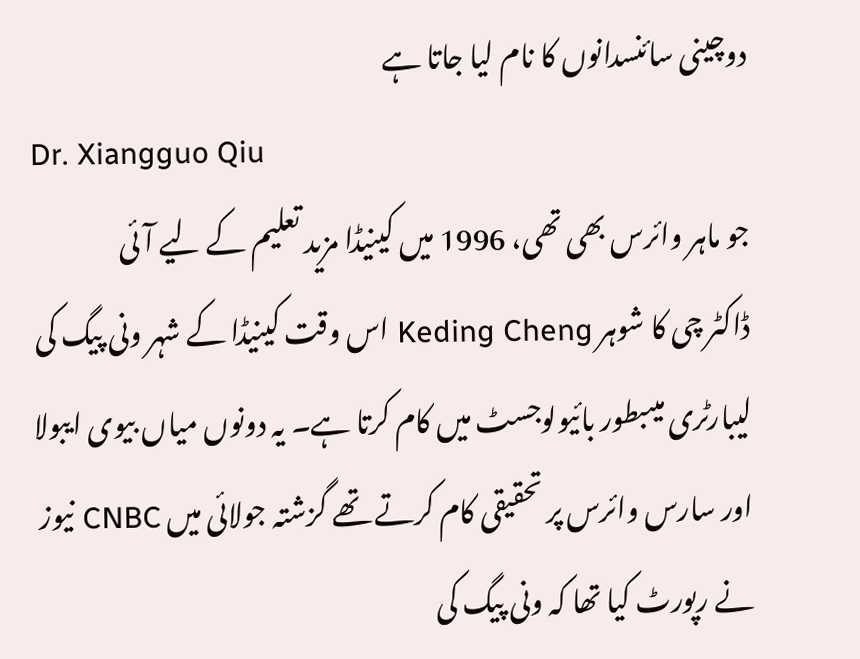دوچینی سائنسدانوں کا نام لیا جاتا ہے
Dr. Xiangguo Qiu
جو ماہر وائرس بھی تھی، 1996 میں کینیڈا مزید تعلیم کے لیے آئی
ڈاکٹر چی کا شوہر Keding Cheng اس وقت کینیڈا کے شہر ونی پیگ کی لیبارٹری میںبطور بائیولوجسٹ میں کام کرتا ہے۔ یہ دونوں میاں بیوی ایبولا
اور سارس وائرس پر تحقیقی کام کرتے تھے گزشتہ جولائی میں CNBC نیوز نے رپورٹ کیا تھا کہ ونی پیگ کی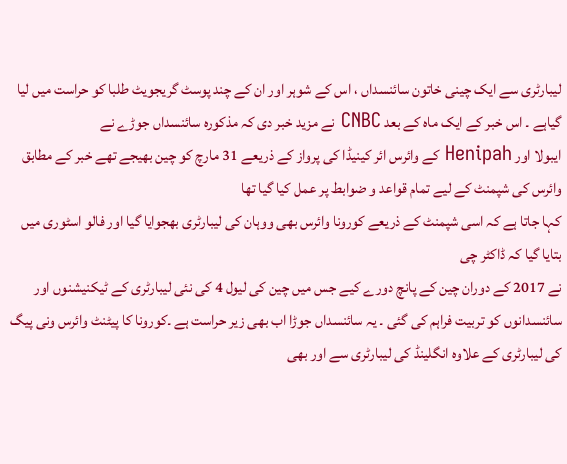لیبارٹری سے ایک چینی خاتون سائنسداں ، اس کے شوہر اور ان کے چند پوسٹ گریجویٹ طلبا کو حراست میں لیا گیاہے ۔ اس خبر کے ایک ماہ کے بعد CNBC نے مزید خبر دی کہ مذکورہ سائنسداں جوڑے نے
ایبولا اور Henipah کے وائرس ائر کینیڈا کی پرواز کے ذریعے 31 مارچ کو چین بھیجے تھے خبر کے مطابق وائرس کی شپمنٹ کے لیے تمام قواعد و ضوابط پر عمل کیا گیا تھا
کہا جاتا ہے کہ اسی شپمنٹ کے ذریعے کورونا وائرس بھی ووہان کی لیبارٹری بھجوایا گیا اور فالو اسٹوری میں بتایا گیا کہ ڈاکٹر چی
نے 2017 کے دوران چین کے پانچ دورے کیے جس میں چین کی لیول 4 کی نئی لیبارٹری کے ٹیکنیشنوں اور سائنسدانوں کو تربیت فراہم کی گئی ۔ یہ سائنسداں جوڑا اب بھی زیر حراست ہے ۔کورونا کا پیٹنٹ وائرس ونی پیگ کی لیبارٹری کے علاوہ انگلینڈ کی لیبارٹری سے اور بھی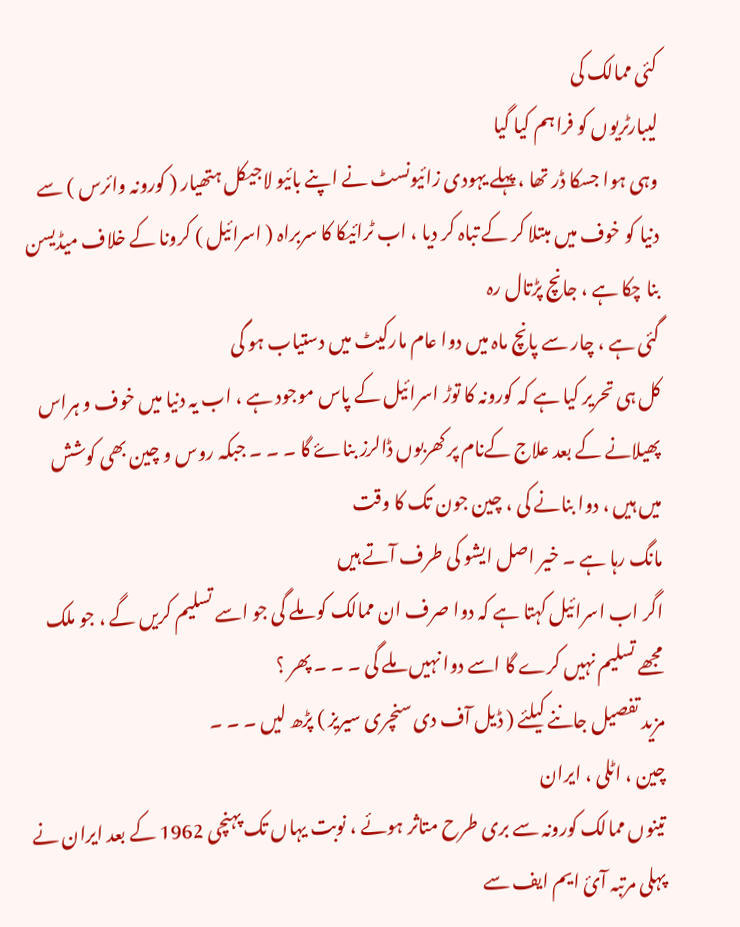کئی ممالک کی
لیبارٹریوں کو فراہم کیا گیا
وہی ہوا جسکا ڈر تھا ، پہلے یہودی زائیونسٹ نے اپنے بائیو لاجیکل ہتھیار ( کورونہ وائرس ) سے دنیا کو خوف میں مبتلا کر کے تباہ کر دیا ، اب ٹرائیکا کا سربراہ ( اسرائیل ) کرونا کے خلاف میڈیسن بنا چکا ہے ، جانچ پڑتال رہ
گئی ہے ، چار سے پانچ ماہ میں دوا عام مارکیٹ میں دستیاب ہو گی
کل ہی تحریر کیا ہے کہ کورونہ کا توڑ اسرائیل کے پاس موجود ہے ، اب یہ دنیا میں خوف و ہراس پھیلانے کے بعد علاج کےنام پر کھربوں ڈالرز بناۓ گا ۔ ۔ ۔ جبکہ روس و چین بھی کوشش میں ہیں ، دوا بنانے کی ، چین جون تک کا وقت
مانگ رہا ہے ۔ خیر اصل ایشو کی طرف آتے ہیں
اگر اب اسرائیل کہتا ہے کہ دوا صرف ان ممالک کو ملے گی جو اسے تسلیم کریں گے ، جو ملک مجھے تسلیم نہیں کرے گا اسے دوا نہیں ملے گی ۔ ۔ ۔ پھر ؟
مزید تفصیل جاننے کیلئے ( ڈیل آف دی سنچری سیریز ) پڑھ لیں ۔ ۔ ۔
چین ، اٹلی ، ایران
تینوں ممالک کورونہ سے بری طرح متاثر ہوئے ، نوبت یہاں تک پہنچی 1962 کے بعد ایران نے پہلی مرتبہ آئ ایم ایف سے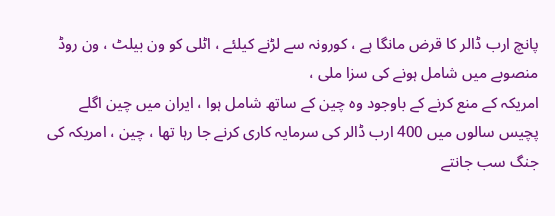پانچ ارب ڈالر کا قرض مانگا ہے ، کورونہ سے لڑنے کیلئے ، اٹلی کو ون بیلٹ ، ون روڈ منصوبے میں شامل ہونے کی سزا ملی ،
امریکہ کے منع کرنے کے باوجود وہ چین کے ساتھ شامل ہوا ، ایران میں چین اگلے پچیس سالوں میں 400 ارب ڈالر کی سرمایہ کاری کرنے جا رہا تھا ، چین ، امریکہ کی جنگ سب جانتے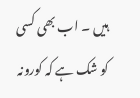ہیں ۔ اب بھی کسی کو شک ہے کہ کورونہ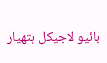بائیو لاجیکل ہتھیار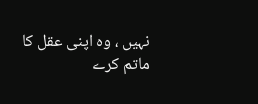نہیں ، وہ اپنی عقل کا ماتم کرے